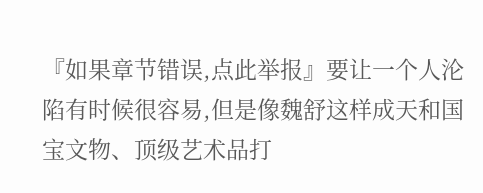『如果章节错误,点此举报』要让一个人沦陷有时候很容易,但是像魏舒这样成天和国宝文物、顶级艺术品打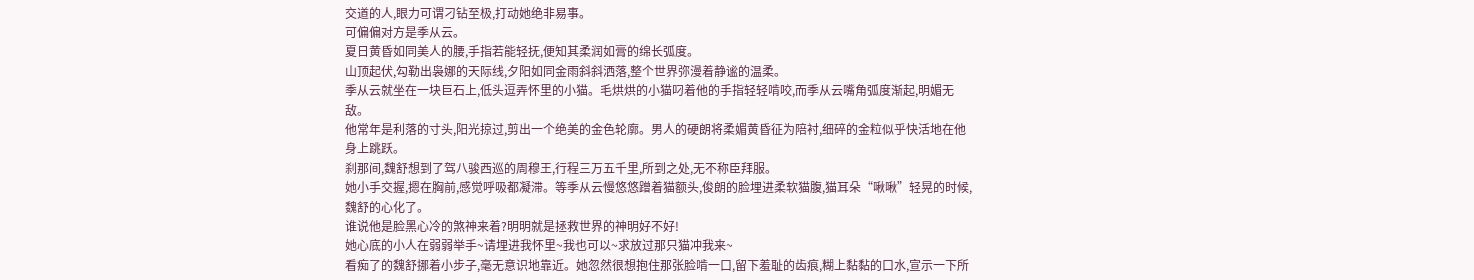交道的人,眼力可谓刁钻至极,打动她绝非易事。
可偏偏对方是季从云。
夏日黄昏如同美人的腰,手指若能轻抚,便知其柔润如膏的绵长弧度。
山顶起伏,勾勒出袅娜的天际线,夕阳如同金雨斜斜洒落,整个世界弥漫着静谧的温柔。
季从云就坐在一块巨石上,低头逗弄怀里的小猫。毛烘烘的小猫叼着他的手指轻轻啃咬,而季从云嘴角弧度渐起,明媚无敌。
他常年是利落的寸头,阳光掠过,剪出一个绝美的金色轮廓。男人的硬朗将柔媚黄昏征为陪衬,细碎的金粒似乎快活地在他身上跳跃。
刹那间,魏舒想到了驾八骏西巡的周穆王,行程三万五千里,所到之处,无不称臣拜服。
她小手交握,摁在胸前,感觉呼吸都凝滞。等季从云慢悠悠蹭着猫额头,俊朗的脸埋进柔软猫腹,猫耳朵“啾啾”轻晃的时候,魏舒的心化了。
谁说他是脸黑心冷的煞神来着?明明就是拯救世界的神明好不好!
她心底的小人在弱弱举手~请埋进我怀里~我也可以~求放过那只猫冲我来~
看痴了的魏舒挪着小步子,毫无意识地靠近。她忽然很想抱住那张脸啃一口,留下羞耻的齿痕,糊上黏黏的口水,宣示一下所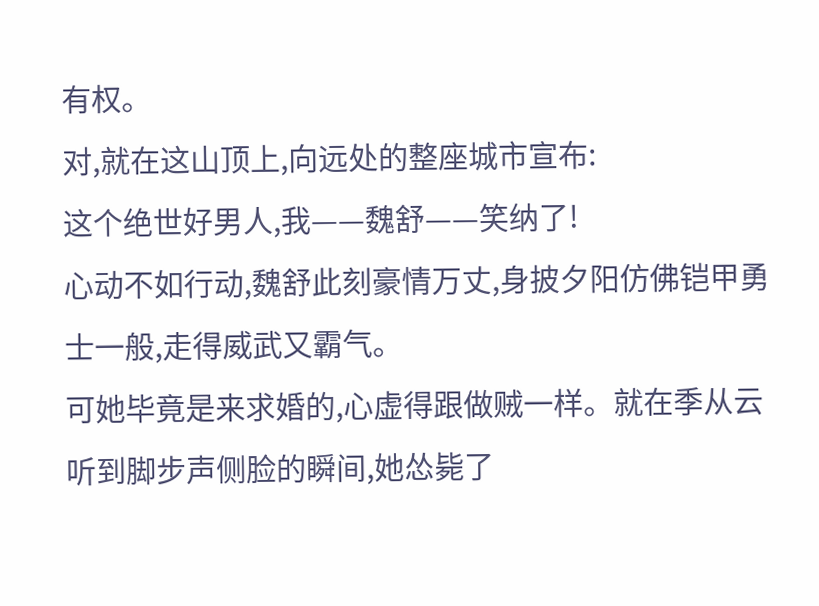有权。
对,就在这山顶上,向远处的整座城市宣布:
这个绝世好男人,我——魏舒——笑纳了!
心动不如行动,魏舒此刻豪情万丈,身披夕阳仿佛铠甲勇士一般,走得威武又霸气。
可她毕竟是来求婚的,心虚得跟做贼一样。就在季从云听到脚步声侧脸的瞬间,她怂毙了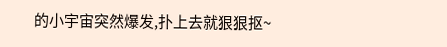的小宇宙突然爆发,扑上去就狠狠抠~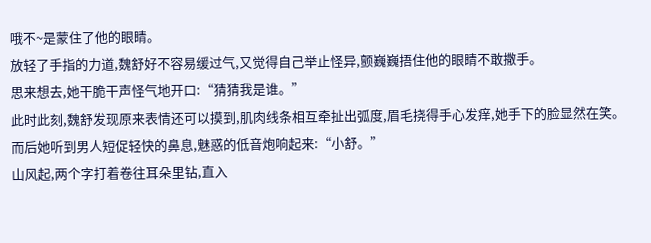哦不~是蒙住了他的眼睛。
放轻了手指的力道,魏舒好不容易缓过气,又觉得自己举止怪异,颤巍巍捂住他的眼睛不敢撒手。
思来想去,她干脆干声怪气地开口:“猜猜我是谁。”
此时此刻,魏舒发现原来表情还可以摸到,肌肉线条相互牵扯出弧度,眉毛挠得手心发痒,她手下的脸显然在笑。
而后她听到男人短促轻快的鼻息,魅惑的低音炮响起来:“小舒。”
山风起,两个字打着卷往耳朵里钻,直入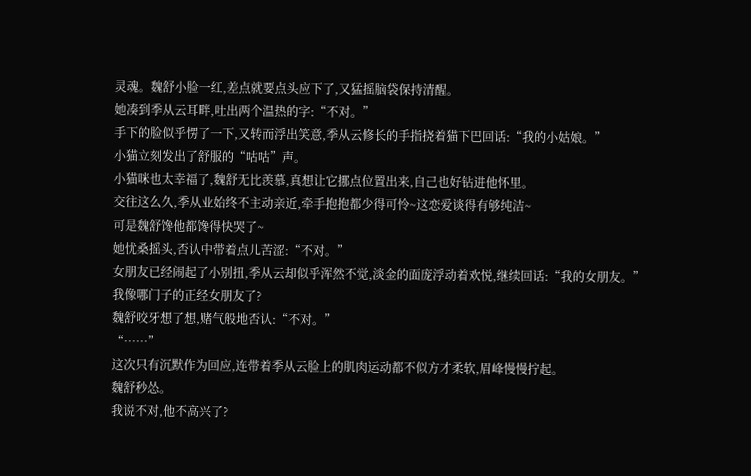灵魂。魏舒小脸一红,差点就要点头应下了,又猛摇脑袋保持清醒。
她凑到季从云耳畔,吐出两个温热的字:“不对。”
手下的脸似乎愣了一下,又转而浮出笑意,季从云修长的手指挠着猫下巴回话:“我的小姑娘。”
小猫立刻发出了舒服的“咕咕”声。
小猫咪也太幸福了,魏舒无比羡慕,真想让它挪点位置出来,自己也好钻进他怀里。
交往这么久,季从业始终不主动亲近,牵手抱抱都少得可怜~这恋爱谈得有够纯洁~
可是魏舒馋他都馋得快哭了~
她忧桑摇头,否认中带着点儿苦涩:“不对。”
女朋友已经闹起了小别扭,季从云却似乎浑然不觉,淡金的面庞浮动着欢悦,继续回话:“我的女朋友。”
我像哪门子的正经女朋友了?
魏舒咬牙想了想,赌气般地否认:“不对。”
“……”
这次只有沉默作为回应,连带着季从云脸上的肌肉运动都不似方才柔软,眉峰慢慢拧起。
魏舒秒怂。
我说不对,他不高兴了?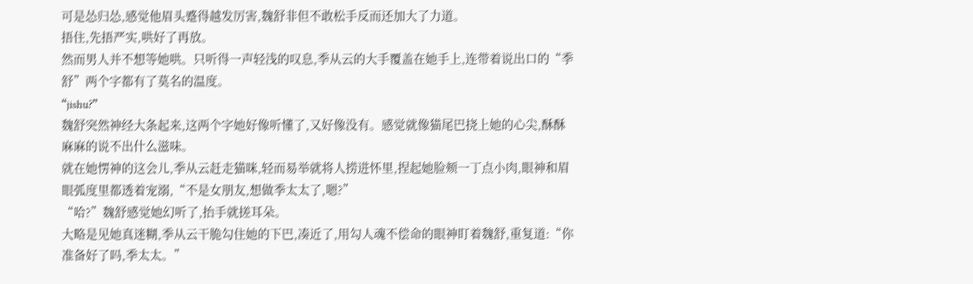可是怂归怂,感觉他眉头蹙得越发厉害,魏舒非但不敢松手反而还加大了力道。
捂住,先捂严实,哄好了再放。
然而男人并不想等她哄。只听得一声轻浅的叹息,季从云的大手覆盖在她手上,连带着说出口的“季舒”两个字都有了莫名的温度。
“jishu?”
魏舒突然神经大条起来,这两个字她好像听懂了,又好像没有。感觉就像猫尾巴挠上她的心尖,酥酥麻麻的说不出什么滋味。
就在她愣神的这会儿,季从云赶走猫咪,轻而易举就将人捞进怀里,捏起她脸颊一丁点小肉,眼神和眉眼弧度里都透着宠溺,“不是女朋友,想做季太太了,嗯?”
“哈?”魏舒感觉她幻听了,抬手就搓耳朵。
大略是见她真迷糊,季从云干脆勾住她的下巴,凑近了,用勾人魂不偿命的眼神盯着魏舒,重复道:“你准备好了吗,季太太。”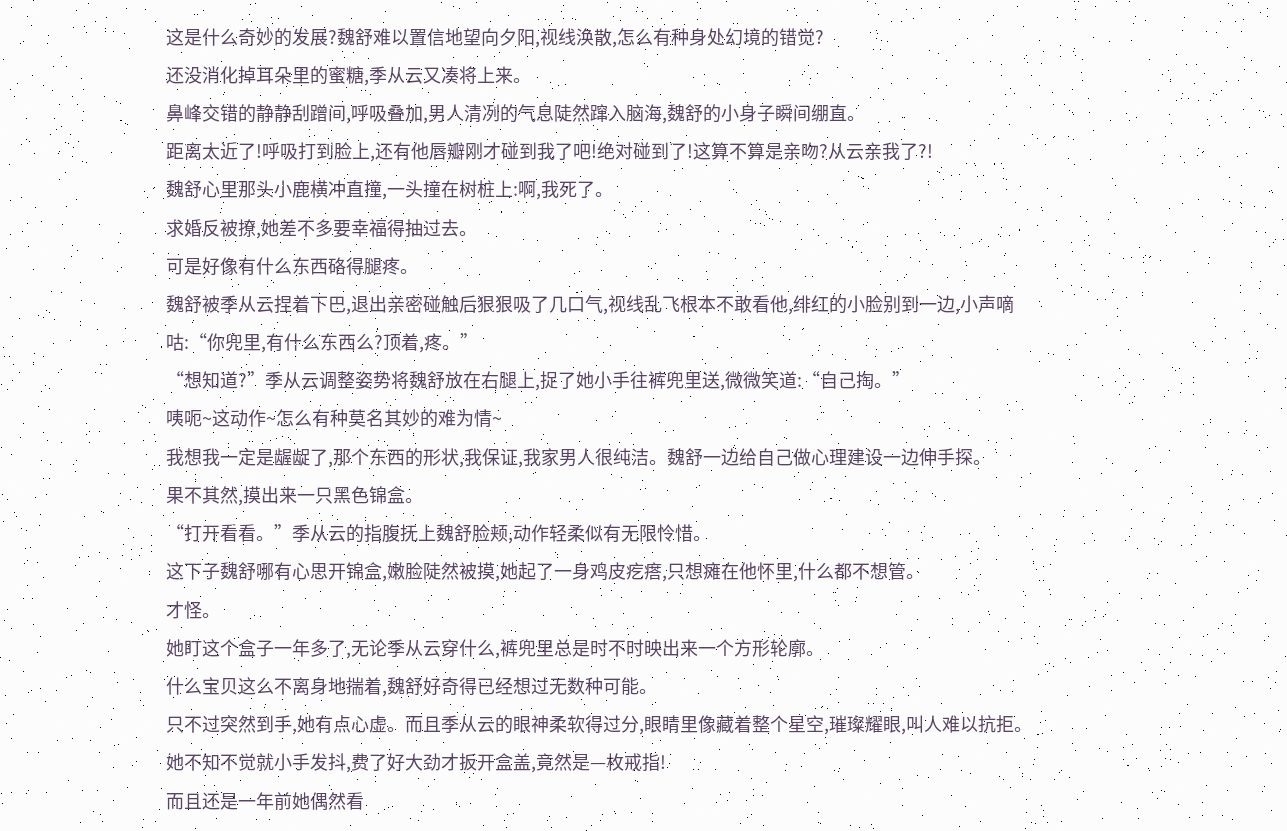这是什么奇妙的发展?魏舒难以置信地望向夕阳,视线涣散,怎么有种身处幻境的错觉?
还没消化掉耳朵里的蜜糖,季从云又凑将上来。
鼻峰交错的静静刮蹭间,呼吸叠加,男人清冽的气息陡然蹿入脑海,魏舒的小身子瞬间绷直。
距离太近了!呼吸打到脸上,还有他唇瓣刚才碰到我了吧!绝对碰到了!这算不算是亲吻?从云亲我了?!
魏舒心里那头小鹿横冲直撞,一头撞在树桩上:啊,我死了。
求婚反被撩,她差不多要幸福得抽过去。
可是好像有什么东西硌得腿疼。
魏舒被季从云捏着下巴,退出亲密碰触后狠狠吸了几口气,视线乱飞根本不敢看他,绯红的小脸别到一边,小声嘀咕:“你兜里,有什么东西么?顶着,疼。”
“想知道?”季从云调整姿势将魏舒放在右腿上,捉了她小手往裤兜里送,微微笑道:“自己掏。”
咦呃~这动作~怎么有种莫名其妙的难为情~
我想我一定是龌龊了,那个东西的形状,我保证,我家男人很纯洁。魏舒一边给自己做心理建设一边伸手探。
果不其然,摸出来一只黑色锦盒。
“打开看看。”季从云的指腹抚上魏舒脸颊,动作轻柔似有无限怜惜。
这下子魏舒哪有心思开锦盒,嫩脸陡然被摸,她起了一身鸡皮疙瘩,只想瘫在他怀里,什么都不想管。
才怪。
她盯这个盒子一年多了,无论季从云穿什么,裤兜里总是时不时映出来一个方形轮廓。
什么宝贝这么不离身地揣着,魏舒好奇得已经想过无数种可能。
只不过突然到手,她有点心虚。而且季从云的眼神柔软得过分,眼睛里像藏着整个星空,璀璨耀眼,叫人难以抗拒。
她不知不觉就小手发抖,费了好大劲才扳开盒盖,竟然是—枚戒指!
而且还是一年前她偶然看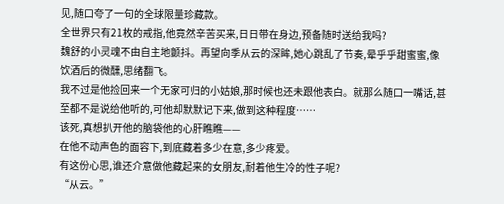见,随口夸了一句的全球限量珍藏款。
全世界只有21枚的戒指,他竟然辛苦买来,日日带在身边,预备随时送给我吗?
魏舒的小灵魂不由自主地颤抖。再望向季从云的深眸,她心跳乱了节奏,晕乎乎甜蜜蜜,像饮酒后的微醺,思绪翻飞。
我不过是他捡回来一个无家可归的小姑娘,那时候也还未跟他表白。就那么随口一嘴话,甚至都不是说给他听的,可他却默默记下来,做到这种程度……
该死,真想扒开他的脑袋他的心肝瞧瞧——
在他不动声色的面容下,到底藏着多少在意,多少疼爱。
有这份心思,谁还介意做他藏起来的女朋友,耐着他生冷的性子呢?
“从云。”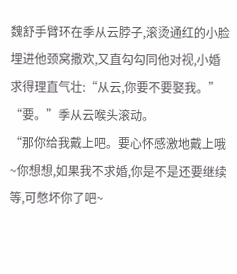魏舒手臂环在季从云脖子,滚烫通红的小脸埋进他颈窝撒欢,又直勾勾同他对视,小婚求得理直气壮:“从云,你要不要娶我。”
“要。”季从云喉头滚动。
“那你给我戴上吧。要心怀感激地戴上哦~你想想,如果我不求婚,你是不是还要继续等,可憋坏你了吧~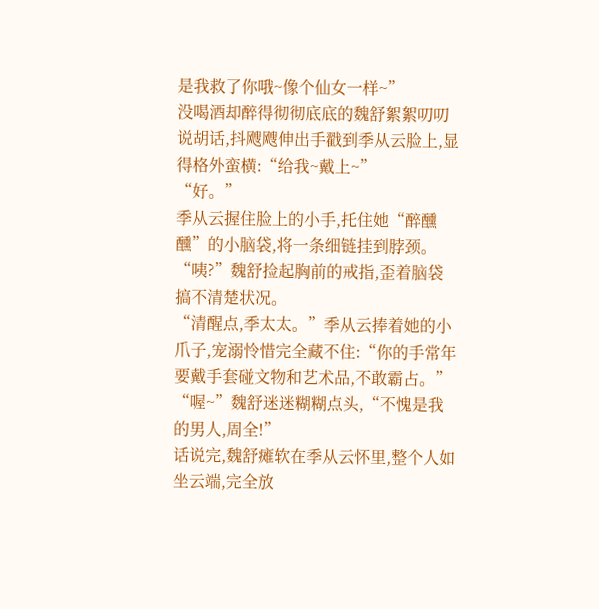是我救了你哦~像个仙女一样~”
没喝酒却醉得彻彻底底的魏舒絮絮叨叨说胡话,抖飕飕伸出手戳到季从云脸上,显得格外蛮横:“给我~戴上~”
“好。”
季从云握住脸上的小手,托住她“醉醺醺”的小脑袋,将一条细链挂到脖颈。
“咦?”魏舒捡起胸前的戒指,歪着脑袋搞不清楚状况。
“清醒点,季太太。”季从云捧着她的小爪子,宠溺怜惜完全藏不住:“你的手常年要戴手套碰文物和艺术品,不敢霸占。”
“喔~”魏舒迷迷糊糊点头,“不愧是我的男人,周全!”
话说完,魏舒瘫软在季从云怀里,整个人如坐云端,完全放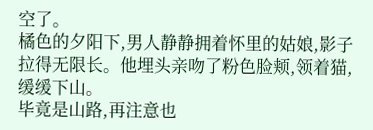空了。
橘色的夕阳下,男人静静拥着怀里的姑娘,影子拉得无限长。他埋头亲吻了粉色脸颊,领着猫,缓缓下山。
毕竟是山路,再注意也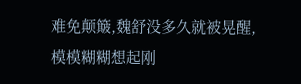难免颠簸,魏舒没多久就被晃醒,模模糊糊想起刚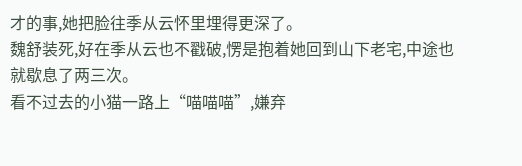才的事,她把脸往季从云怀里埋得更深了。
魏舒装死,好在季从云也不戳破,愣是抱着她回到山下老宅,中途也就歇息了两三次。
看不过去的小猫一路上“喵喵喵”,嫌弃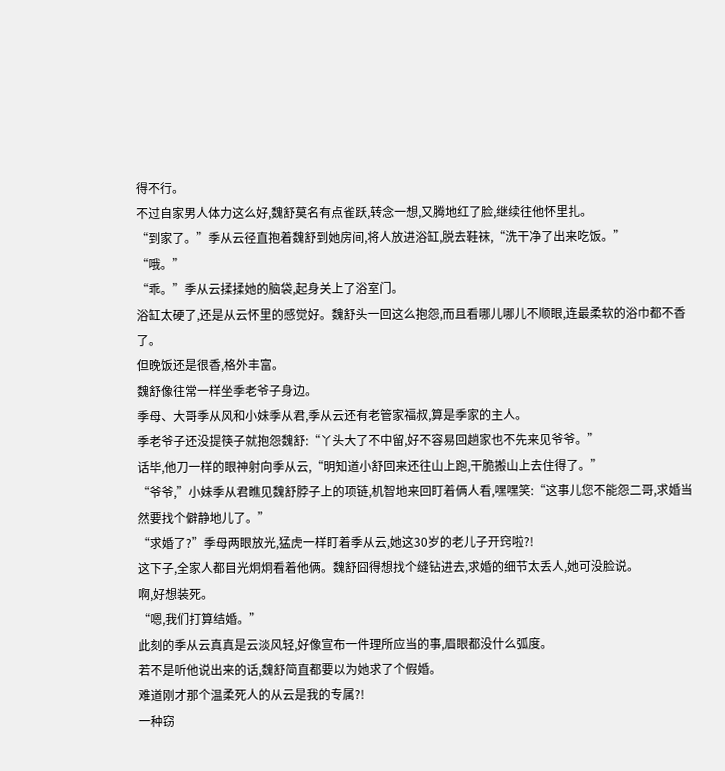得不行。
不过自家男人体力这么好,魏舒莫名有点雀跃,转念一想,又腾地红了脸,继续往他怀里扎。
“到家了。”季从云径直抱着魏舒到她房间,将人放进浴缸,脱去鞋袜,“洗干净了出来吃饭。”
“哦。”
“乖。”季从云揉揉她的脑袋,起身关上了浴室门。
浴缸太硬了,还是从云怀里的感觉好。魏舒头一回这么抱怨,而且看哪儿哪儿不顺眼,连最柔软的浴巾都不香了。
但晚饭还是很香,格外丰富。
魏舒像往常一样坐季老爷子身边。
季母、大哥季从风和小妹季从君,季从云还有老管家福叔,算是季家的主人。
季老爷子还没提筷子就抱怨魏舒:“丫头大了不中留,好不容易回趟家也不先来见爷爷。”
话毕,他刀一样的眼神射向季从云,“明知道小舒回来还往山上跑,干脆搬山上去住得了。”
“爷爷,”小妹季从君瞧见魏舒脖子上的项链,机智地来回盯着俩人看,嘿嘿笑:“这事儿您不能怨二哥,求婚当然要找个僻静地儿了。”
“求婚了?”季母两眼放光,猛虎一样盯着季从云,她这30岁的老儿子开窍啦?!
这下子,全家人都目光炯炯看着他俩。魏舒囧得想找个缝钻进去,求婚的细节太丢人,她可没脸说。
啊,好想装死。
“嗯,我们打算结婚。”
此刻的季从云真真是云淡风轻,好像宣布一件理所应当的事,眉眼都没什么弧度。
若不是听他说出来的话,魏舒简直都要以为她求了个假婚。
难道刚才那个温柔死人的从云是我的专属?!
一种窃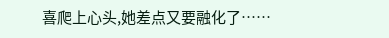喜爬上心头,她差点又要融化了……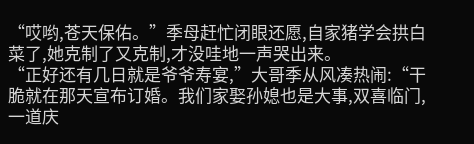“哎哟,苍天保佑。”季母赶忙闭眼还愿,自家猪学会拱白菜了,她克制了又克制,才没哇地一声哭出来。
“正好还有几日就是爷爷寿宴,”大哥季从风凑热闹:“干脆就在那天宣布订婚。我们家娶孙媳也是大事,双喜临门,一道庆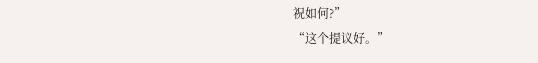祝如何?”
“这个提议好。”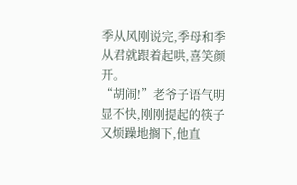季从风刚说完,季母和季从君就跟着起哄,喜笑颜开。
“胡闹!”老爷子语气明显不快,刚刚提起的筷子又烦躁地搁下,他直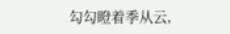勾勾瞪着季从云,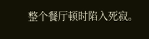整个餐厅顿时陷入死寂。